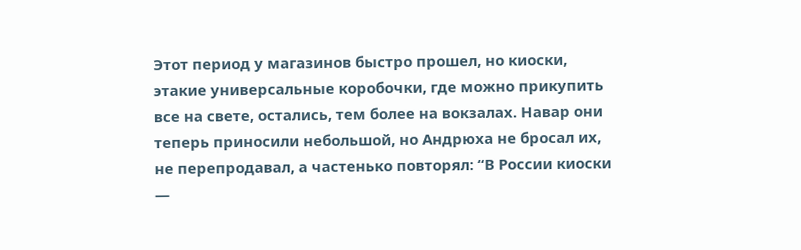Этот период у магазинов быстро прошел, но киоски, этакие универсальные коробочки, где можно прикупить все на свете, остались, тем более на вокзалах. Навар они теперь приносили небольшой, но Андрюха не бросал их, не перепродавал, а частенько повторял: “В России киоски —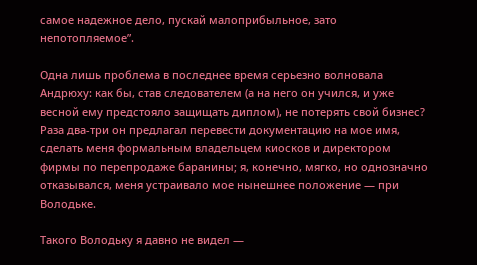самое надежное дело, пускай малоприбыльное, зато непотопляемое”.

Одна лишь проблема в последнее время серьезно волновала Андрюху: как бы, став следователем (а на него он учился, и уже весной ему предстояло защищать диплом), не потерять свой бизнес? Раза два-три он предлагал перевести документацию на мое имя, сделать меня формальным владельцем киосков и директором фирмы по перепродаже баранины; я, конечно, мягко, но однозначно отказывался, меня устраивало мое нынешнее положение — при Володьке.

Такого Володьку я давно не видел —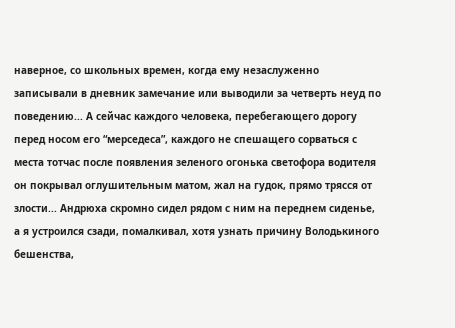наверное, со школьных времен, когда ему незаслуженно записывали в дневник замечание или выводили за четверть неуд по поведению... А сейчас каждого человека, перебегающего дорогу перед носом его “мерседеса”, каждого не спешащего сорваться с места тотчас после появления зеленого огонька светофора водителя он покрывал оглушительным матом, жал на гудок, прямо трясся от злости... Андрюха скромно сидел рядом с ним на переднем сиденье, а я устроился сзади, помалкивал, хотя узнать причину Володькиного бешенства,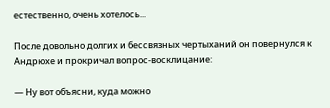естественно, очень хотелось...

После довольно долгих и бессвязных чертыханий он повернулся к Андрюхе и прокричал вопрос-восклицание:

— Ну вот объясни, куда можно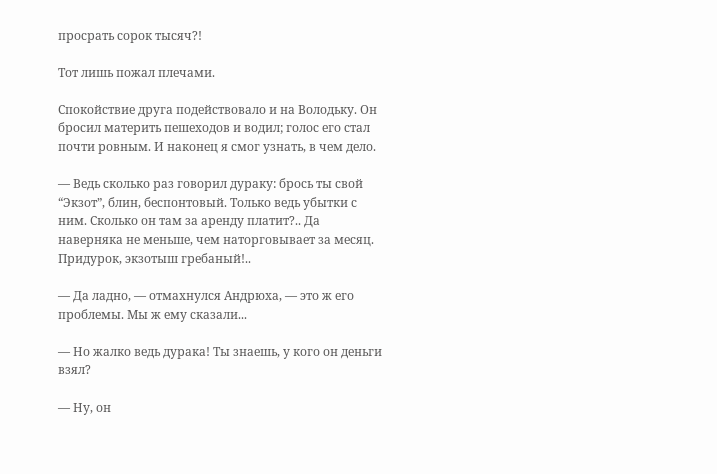просрать сорок тысяч?!

Тот лишь пожал плечами.

Спокойствие друга подействовало и на Володьку. Он бросил материть пешеходов и водил; голос его стал почти ровным. И наконец я смог узнать, в чем дело.

— Ведь сколько раз говорил дураку: брось ты свой “Экзот”, блин, беспонтовый. Только ведь убытки с ним. Сколько он там за аренду платит?.. Да наверняка не меньше, чем наторговывает за месяц. Придурок, экзотыш гребаный!..

— Да ладно, — отмахнулся Андрюха, — это ж его проблемы. Мы ж ему сказали...

— Но жалко ведь дурака! Ты знаешь, у кого он деньги взял?

— Ну, он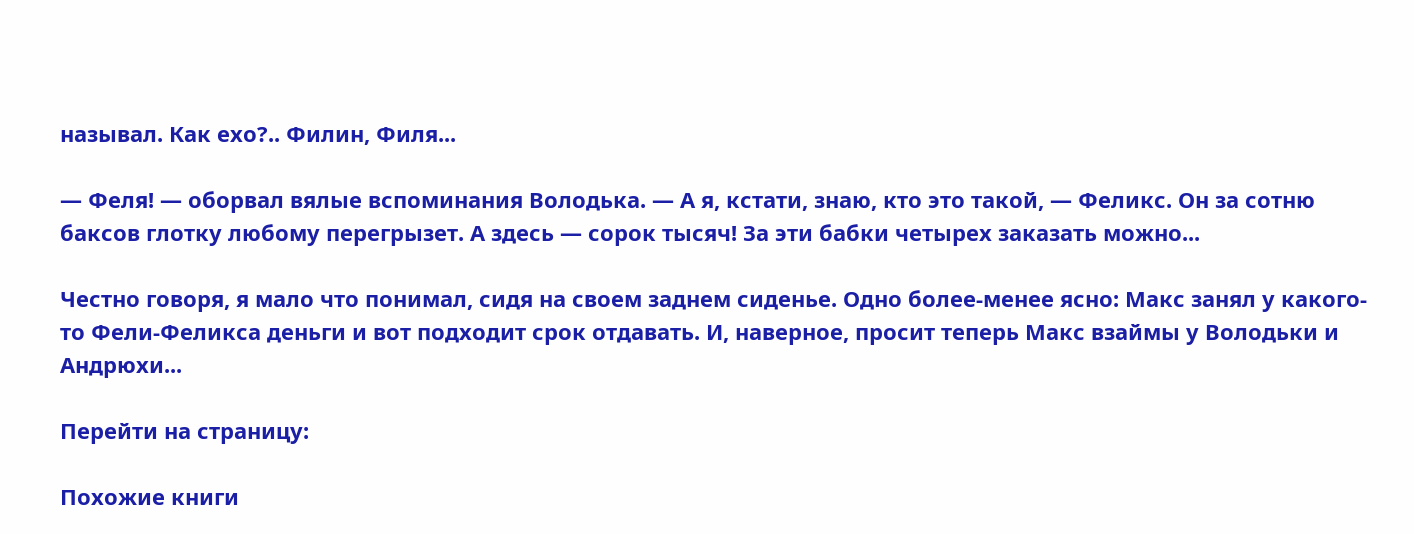называл. Как ехо?.. Филин, Филя...

— Феля! — оборвал вялые вспоминания Володька. — А я, кстати, знаю, кто это такой, — Феликс. Он за сотню баксов глотку любому перегрызет. А здесь — сорок тысяч! За эти бабки четырех заказать можно...

Честно говоря, я мало что понимал, сидя на своем заднем сиденье. Одно более-менее ясно: Макс занял у какого-то Фели-Феликса деньги и вот подходит срок отдавать. И, наверное, просит теперь Макс взаймы у Володьки и Андрюхи...

Перейти на страницу:

Похожие книги